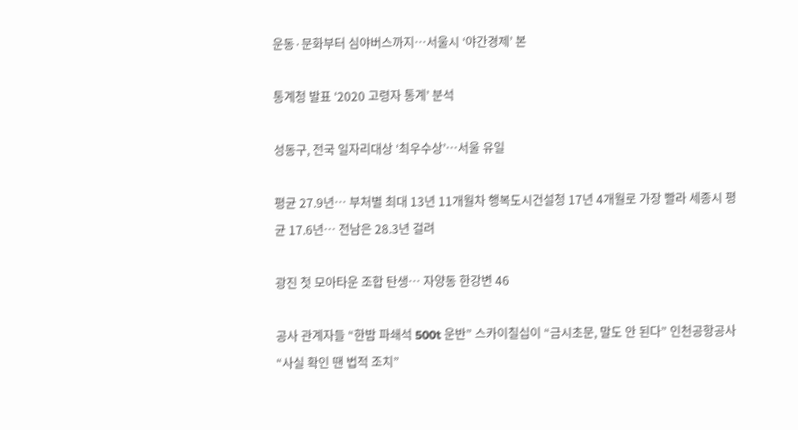운동·문화부터 심야버스까지…서울시 ‘야간경제’ 본

통계청 발표 ‘2020 고령자 통계’ 분석

성동구, 전국 일자리대상 ‘최우수상’…서울 유일

평균 27.9년… 부처별 최대 13년 11개월차 행복도시건설청 17년 4개월로 가장 빨라 세종시 평균 17.6년… 전남은 28.3년 걸려

광진 첫 모아타운 조합 탄생… 자양동 한강변 46

공사 관계자들 “한밤 파쇄석 500t 운반” 스카이칠십이 “금시초문, 말도 안 된다” 인천공항공사 “사실 확인 땐 법적 조치”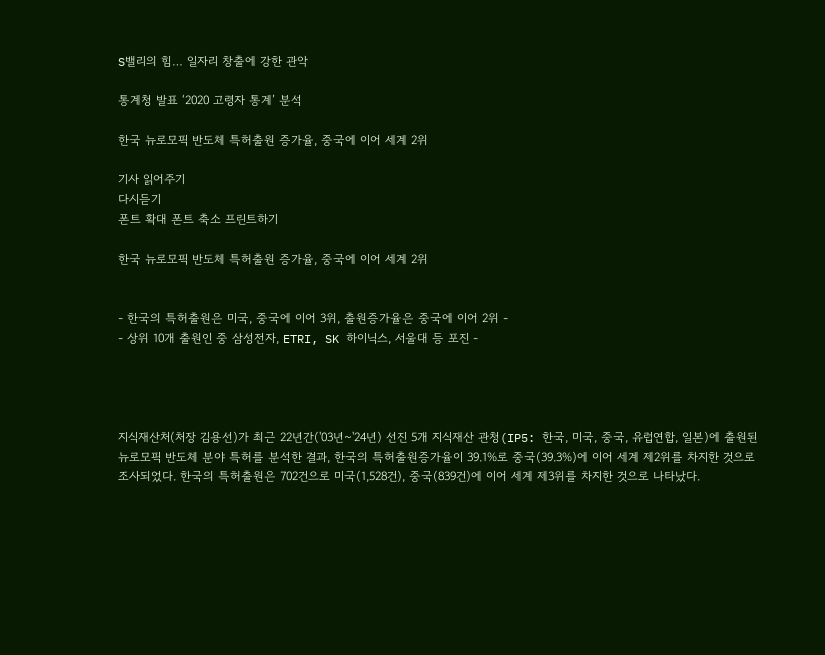S밸리의 힘… 일자리 창출에 강한 관악

통계청 발표 ‘2020 고령자 통계’ 분석

한국 뉴로모픽 반도체 특허출원 증가율, 중국에 이어 세계 2위

기사 읽어주기
다시듣기
폰트 확대 폰트 축소 프린트하기

한국 뉴로모픽 반도체 특허출원 증가율, 중국에 이어 세계 2위


- 한국의 특허출원은 미국, 중국에 이어 3위, 출원증가율은 중국에 이어 2위 -
- 상위 10개 출원인 중 삼성전자, ETRI, SK 하이닉스, 서울대 등 포진 -




지식재산처(처장 김용선)가 최근 22년간('03년~'24년) 선진 5개 지식재산 관청(IP5: 한국, 미국, 중국, 유럽연합, 일본)에 출원된 뉴로모픽 반도체 분야 특허를 분석한 결과, 한국의 특허출원증가율이 39.1%로 중국(39.3%)에 이어 세계 제2위를 차지한 것으로 조사되었다. 한국의 특허출원은 702건으로 미국(1,528건), 중국(839건)에 이어 세계 제3위를 차지한 것으로 나타났다.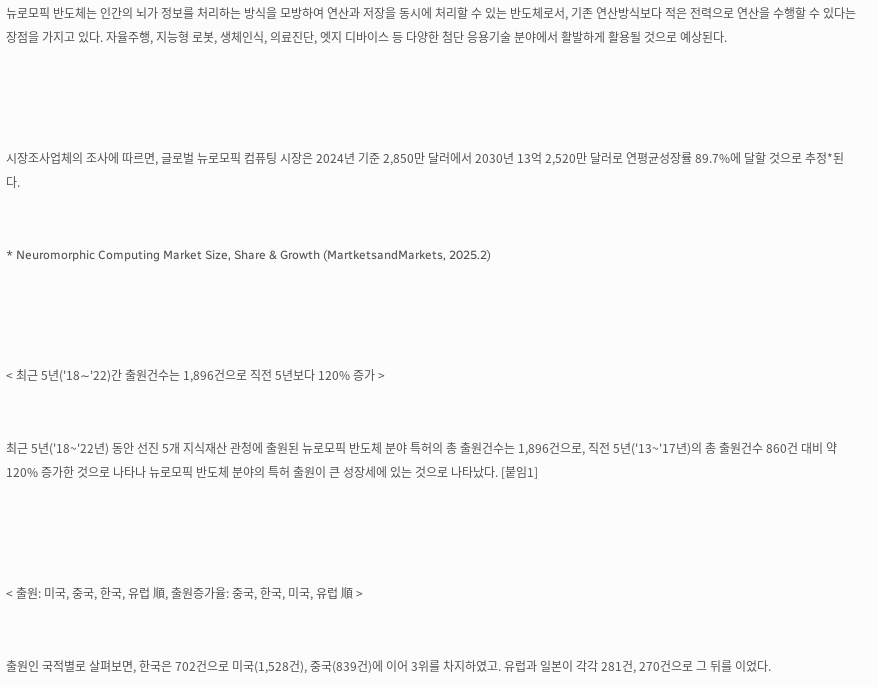뉴로모픽 반도체는 인간의 뇌가 정보를 처리하는 방식을 모방하여 연산과 저장을 동시에 처리할 수 있는 반도체로서, 기존 연산방식보다 적은 전력으로 연산을 수행할 수 있다는 장점을 가지고 있다. 자율주행, 지능형 로봇, 생체인식, 의료진단, 엣지 디바이스 등 다양한 첨단 응용기술 분야에서 활발하게 활용될 것으로 예상된다.




시장조사업체의 조사에 따르면, 글로벌 뉴로모픽 컴퓨팅 시장은 2024년 기준 2,850만 달러에서 2030년 13억 2,520만 달러로 연평균성장률 89.7%에 달할 것으로 추정*된다.


* Neuromorphic Computing Market Size, Share & Growth (MartketsandMarkets, 2025.2)




< 최근 5년('18∼'22)간 출원건수는 1,896건으로 직전 5년보다 120% 증가 >


최근 5년('18~'22년) 동안 선진 5개 지식재산 관청에 출원된 뉴로모픽 반도체 분야 특허의 총 출원건수는 1,896건으로, 직전 5년('13~'17년)의 총 출원건수 860건 대비 약 120% 증가한 것으로 나타나 뉴로모픽 반도체 분야의 특허 출원이 큰 성장세에 있는 것으로 나타났다. [붙임1]




< 출원: 미국, 중국, 한국, 유럽 順, 출원증가율: 중국, 한국, 미국, 유럽 順 >


출원인 국적별로 살펴보면, 한국은 702건으로 미국(1,528건), 중국(839건)에 이어 3위를 차지하였고. 유럽과 일본이 각각 281건, 270건으로 그 뒤를 이었다.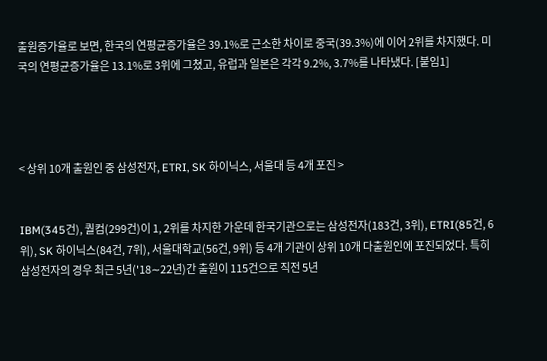출원증가율로 보면, 한국의 연평균증가율은 39.1%로 근소한 차이로 중국(39.3%)에 이어 2위를 차지했다. 미국의 연평균증가율은 13.1%로 3위에 그쳤고, 유럽과 일본은 각각 9.2%, 3.7%를 나타냈다. [붙임1]




< 상위 10개 출원인 중 삼성전자, ETRI, SK 하이닉스, 서울대 등 4개 포진 >


IBM(345건), 퀄컴(299건)이 1, 2위를 차지한 가운데 한국기관으로는 삼성전자(183건, 3위), ETRI(85건, 6위), SK 하이닉스(84건, 7위), 서울대학교(56건, 9위) 등 4개 기관이 상위 10개 다출원인에 포진되었다. 특히 삼성전자의 경우 최근 5년('18∼22년)간 출원이 115건으로 직전 5년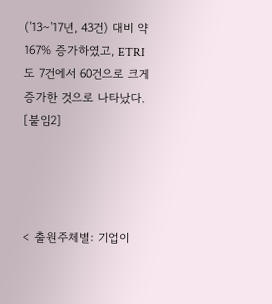('13∼'17년, 43건) 대비 약 167% 증가하였고, ETRI도 7건에서 60건으로 크게 증가한 것으로 나타났다. [붙임2]




< 출원주체별: 기업이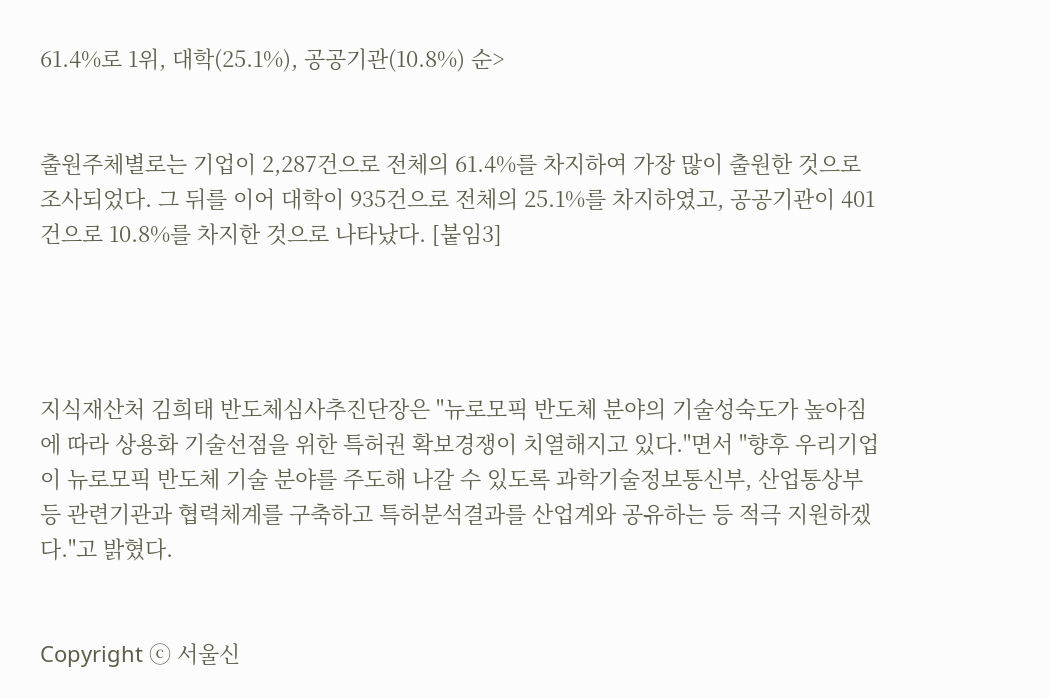61.4%로 1위, 대학(25.1%), 공공기관(10.8%) 순>


출원주체별로는 기업이 2,287건으로 전체의 61.4%를 차지하여 가장 많이 출원한 것으로 조사되었다. 그 뒤를 이어 대학이 935건으로 전체의 25.1%를 차지하였고, 공공기관이 401건으로 10.8%를 차지한 것으로 나타났다. [붙임3]




지식재산처 김희태 반도체심사추진단장은 "뉴로모픽 반도체 분야의 기술성숙도가 높아짐에 따라 상용화 기술선점을 위한 특허권 확보경쟁이 치열해지고 있다."면서 "향후 우리기업이 뉴로모픽 반도체 기술 분야를 주도해 나갈 수 있도록 과학기술정보통신부, 산업통상부 등 관련기관과 협력체계를 구축하고 특허분석결과를 산업계와 공유하는 등 적극 지원하겠다."고 밝혔다.


Copyright ⓒ 서울신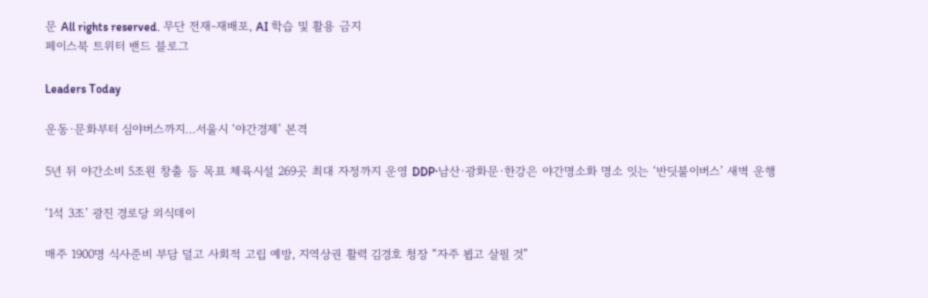문 All rights reserved. 무단 전재-재배포, AI 학습 및 활용 금지
페이스북 트위터 밴드 블로그

Leaders Today

운동·문화부터 심야버스까지…서울시 ‘야간경제’ 본격

5년 뒤 야간소비 5조원 창출 등 목표 체육시설 269곳 최대 자정까지 운영 DDP·남산·광화문·한강은 야간명소화 명소 잇는 ‘반딧불이버스’ 새벽 운행

‘1석 3조’ 광진 경로당 외식데이

매주 1900명 식사준비 부담 덜고 사회적 고립 예방, 지역상권 활력 김경호 청장 “자주 뵙고 살필 것”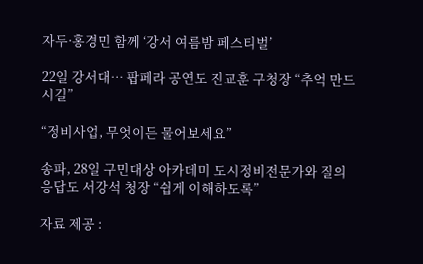자두·홍경민 함께 ‘강서 여름밤 페스티벌’

22일 강서대… 팝페라 공연도 진교훈 구청장 “추억 만드시길”

“정비사업, 무엇이든 물어보세요”

송파, 28일 구민대상 아카데미 도시정비전문가와 질의응답도 서강석 청장 “쉽게 이해하도록”

자료 제공 :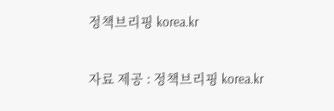정책브리핑 korea.kr

자료 제공 : 정책브리핑 korea.kr